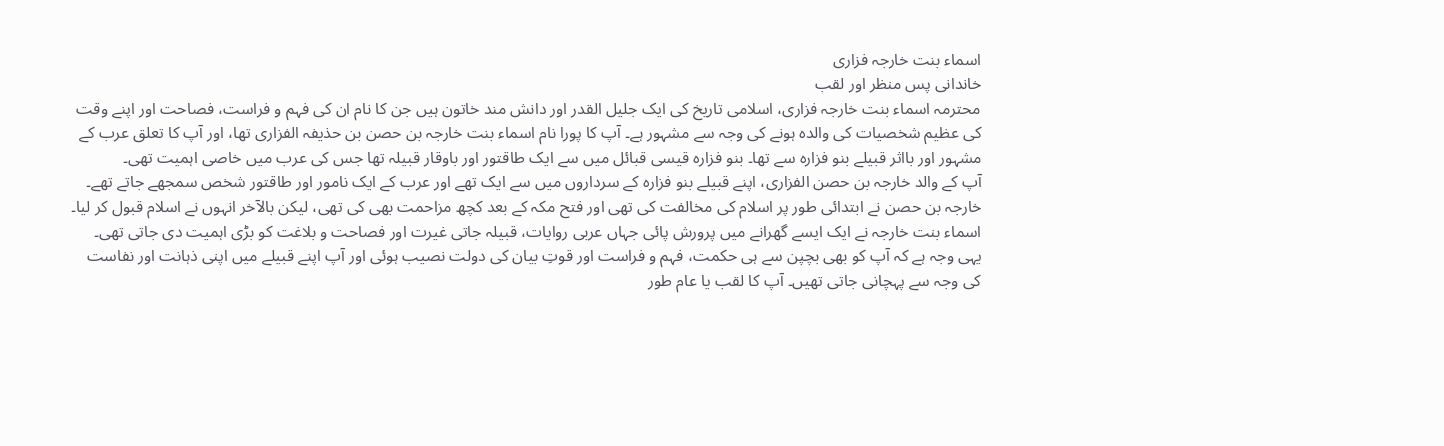اسماء بنت خارجہ فزاری
خاندانی پس منظر اور لقب
محترمہ اسماء بنت خارجہ فزاری، اسلامی تاریخ کی ایک جلیل القدر اور دانش مند خاتون ہیں جن کا نام ان کی فہم و فراست، فصاحت اور اپنے وقت کی عظیم شخصیات کی والدہ ہونے کی وجہ سے مشہور ہے۔ آپ کا پورا نام اسماء بنت خارجہ بن حصن بن حذیفہ الفزاری تھا، اور آپ کا تعلق عرب کے مشہور اور بااثر قبیلے بنو فزارہ سے تھا۔ بنو فزارہ قیسی قبائل میں سے ایک طاقتور اور باوقار قبیلہ تھا جس کی عرب میں خاصی اہمیت تھی۔
آپ کے والد خارجہ بن حصن الفزاری، اپنے قبیلے بنو فزارہ کے سرداروں میں سے ایک تھے اور عرب کے ایک نامور اور طاقتور شخص سمجھے جاتے تھے۔ خارجہ بن حصن نے ابتدائی طور پر اسلام کی مخالفت کی تھی اور فتح مکہ کے بعد کچھ مزاحمت بھی کی تھی، لیکن بالآخر انہوں نے اسلام قبول کر لیا۔ اسماء بنت خارجہ نے ایک ایسے گھرانے میں پرورش پائی جہاں عربی روایات، قبیلہ جاتی غیرت اور فصاحت و بلاغت کو بڑی اہمیت دی جاتی تھی۔ یہی وجہ ہے کہ آپ کو بھی بچپن سے ہی حکمت، فہم و فراست اور قوتِ بیان کی دولت نصیب ہوئی اور آپ اپنے قبیلے میں اپنی ذہانت اور نفاست کی وجہ سے پہچانی جاتی تھیں۔ آپ کا لقب یا عام طور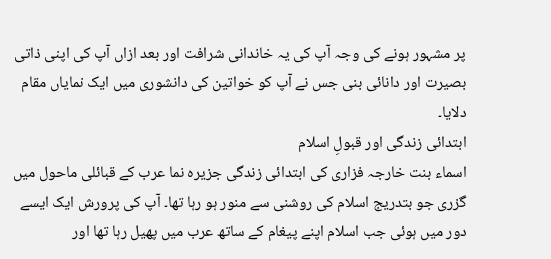پر مشہور ہونے کی وجہ آپ کی یہ خاندانی شرافت اور بعد ازاں آپ کی اپنی ذاتی بصیرت اور دانائی بنی جس نے آپ کو خواتین کی دانشوری میں ایک نمایاں مقام دلایا۔
ابتدائی زندگی اور قبولِ اسلام
اسماء بنت خارجہ فزاری کی ابتدائی زندگی جزیرہ نما عرب کے قبائلی ماحول میں گزری جو بتدریج اسلام کی روشنی سے منور ہو رہا تھا۔ آپ کی پرورش ایک ایسے دور میں ہوئی جب اسلام اپنے پیغام کے ساتھ عرب میں پھیل رہا تھا اور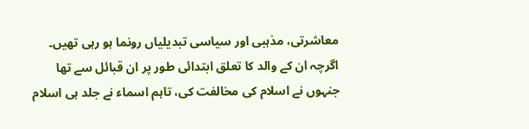معاشرتی، مذہبی اور سیاسی تبدیلیاں رونما ہو رہی تھیں۔ اگرچہ ان کے والد کا تعلق ابتدائی طور پر ان قبائل سے تھا جنہوں نے اسلام کی مخالفت کی، تاہم اسماء نے جلد ہی اسلام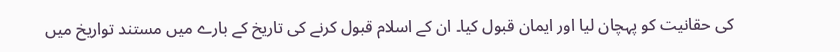کی حقانیت کو پہچان لیا اور ایمان قبول کیا۔ ان کے اسلام قبول کرنے کی تاریخ کے بارے میں مستند تواریخ میں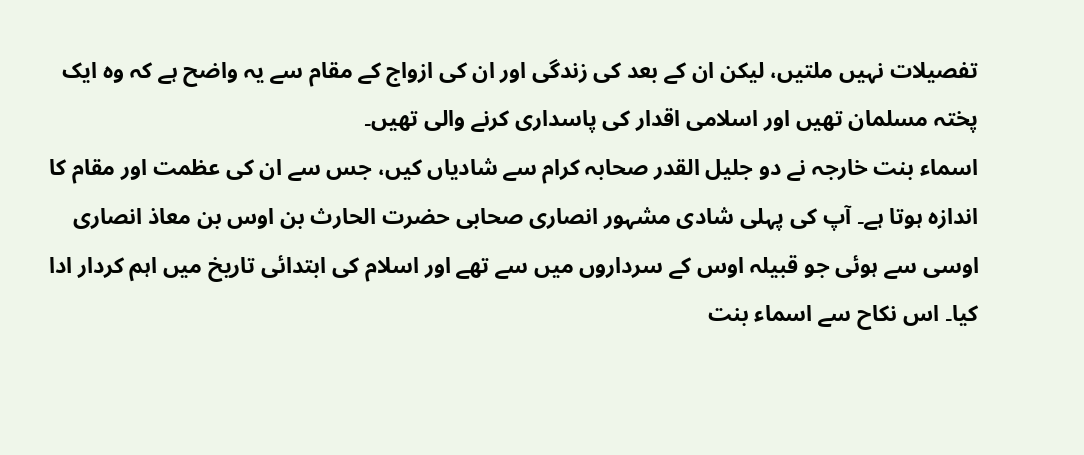تفصیلات نہیں ملتیں، لیکن ان کے بعد کی زندگی اور ان کی ازواج کے مقام سے یہ واضح ہے کہ وہ ایک پختہ مسلمان تھیں اور اسلامی اقدار کی پاسداری کرنے والی تھیں۔
اسماء بنت خارجہ نے دو جلیل القدر صحابہ کرام سے شادیاں کیں، جس سے ان کی عظمت اور مقام کا اندازہ ہوتا ہے۔ آپ کی پہلی شادی مشہور انصاری صحابی حضرت الحارث بن اوس بن معاذ انصاری اوسی سے ہوئی جو قبیلہ اوس کے سرداروں میں سے تھے اور اسلام کی ابتدائی تاریخ میں اہم کردار ادا کیا۔ اس نکاح سے اسماء بنت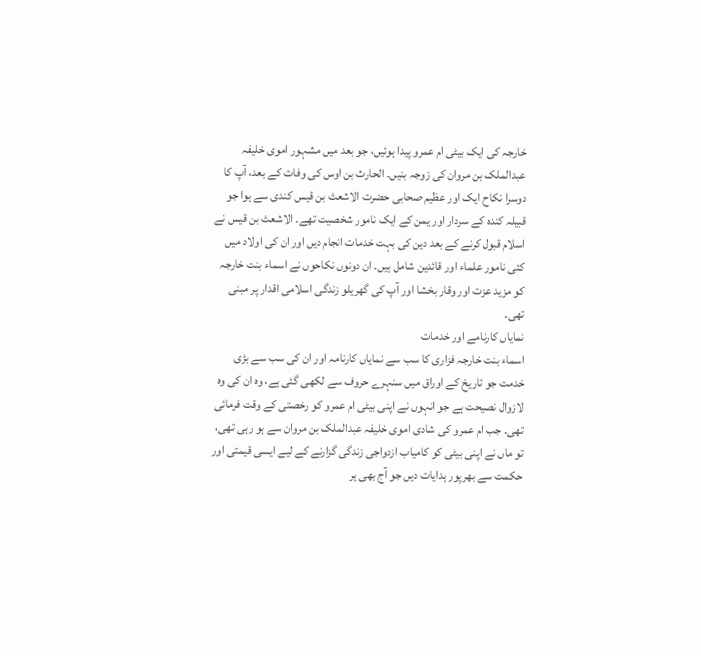خارجہ کی ایک بیٹی ام عمرو پیدا ہوئیں، جو بعد میں مشہور اموی خلیفہ عبدالملک بن مروان کی زوجہ بنیں۔ الحارث بن اوس کی وفات کے بعد، آپ کا دوسرا نکاح ایک اور عظیم صحابی حضرت الاشعث بن قیس کندی سے ہوا جو قبیلہ کندہ کے سردار اور یمن کے ایک نامور شخصیت تھے۔ الاشعث بن قیس نے اسلام قبول کرنے کے بعد دین کی بہت خدمات انجام دیں اور ان کی اولاد میں کئی نامور علماء اور قائدین شامل ہیں۔ ان دونوں نکاحوں نے اسماء بنت خارجہ کو مزید عزت اور وقار بخشا اور آپ کی گھریلو زندگی اسلامی اقدار پر مبنی تھی۔
نمایاں کارنامے اور خدمات
اسماء بنت خارجہ فزاری کا سب سے نمایاں کارنامہ اور ان کی سب سے بڑی خدمت جو تاریخ کے اوراق میں سنہرے حروف سے لکھی گئی ہے، وہ ان کی وہ لازوال نصیحت ہے جو انہوں نے اپنی بیٹی ام عمرو کو رخصتی کے وقت فرمائی تھی۔ جب ام عمرو کی شادی اموی خلیفہ عبدالملک بن مروان سے ہو رہی تھی، تو ماں نے اپنی بیٹی کو کامیاب ازدواجی زندگی گزارنے کے لیے ایسی قیمتی اور حکمت سے بھرپور ہدایات دیں جو آج بھی ہر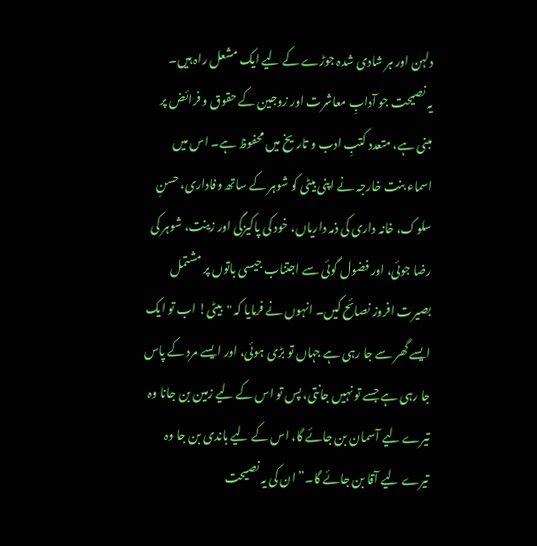دلہن اور ہر شادی شدہ جوڑے کے لیے ایک مشعل راہ ہیں۔
یہ نصیحت جو آدابِ معاشرت اور زوجین کے حقوق و فرائض پر مبنی ہے، متعدد کتبِ ادب و تاریخ میں محفوظ ہے۔ اس میں اسماء بنت خارجہ نے اپنی بیٹی کو شوہر کے ساتھ وفاداری، حسنِ سلوک، خانہ داری کی ذمہ داریاں، خود کی پاکیزگی اور زینت، شوہر کی رضا جوئی، اور فضول گوئی سے اجتناب جیسی باتوں پر مشتمل بصیرت افروز نصائح کیں۔ انہوں نے فرمایا کہ "بیٹی! اب تو ایک ایسے گھر سے جا رہی ہے جہاں تو بڑی ہوئی، اور ایسے مرد کے پاس جا رہی ہے جسے تو نہیں جانتی، پس تو اس کے لیے زمین بن جانا وہ تیرے لیے آسمان بن جائے گا، اس کے لیے باندی بن جا وہ تیرے لیے آقا بن جائے گا۔” ان کی یہ نصیحت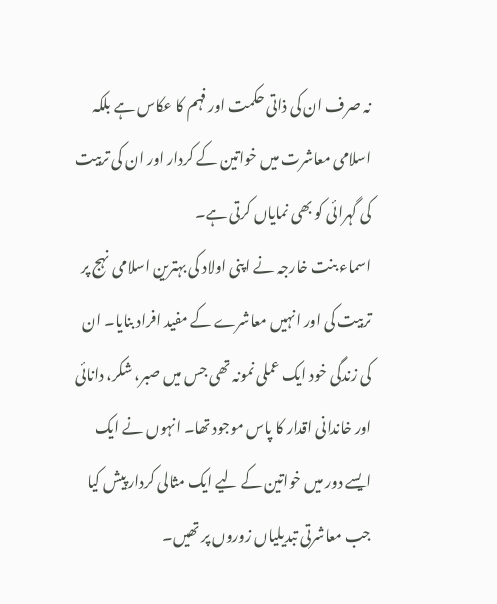نہ صرف ان کی ذاتی حکمت اور فہم کا عکاس ہے بلکہ اسلامی معاشرت میں خواتین کے کردار اور ان کی تربیت کی گہرائی کو بھی نمایاں کرتی ہے۔
اسماء بنت خارجہ نے اپنی اولاد کی بہترین اسلامی نہج پر تربیت کی اور انہیں معاشرے کے مفید افراد بنایا۔ ان کی زندگی خود ایک عملی نمونہ تھی جس میں صبر، شکر، دانائی اور خاندانی اقدار کا پاس موجود تھا۔ انہوں نے ایک ایسے دور میں خواتین کے لیے ایک مثالی کردار پیش کیا جب معاشرتی تبدیلیاں زوروں پر تھیں۔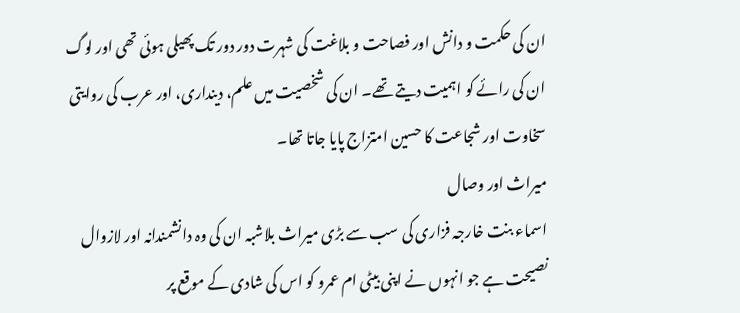ان کی حکمت و دانش اور فصاحت و بلاغت کی شہرت دور دور تک پھیلی ہوئی تھی اور لوگ ان کی رائے کو اہمیت دیتے تھے۔ ان کی شخصیت میں علم، دینداری، اور عرب کی روایتی سخاوت اور شجاعت کا حسین امتزاج پایا جاتا تھا۔
میراث اور وصال
اسماء بنت خارجہ فزاری کی سب سے بڑی میراث بلاشبہ ان کی وہ دانشمندانہ اور لازوال نصیحت ہے جو انہوں نے اپنی بیٹی ام عمرو کو اس کی شادی کے موقع پر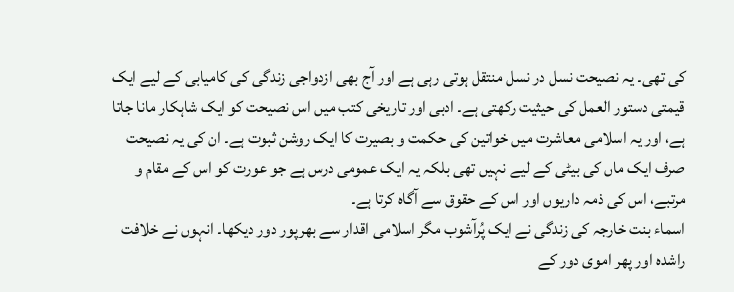کی تھی۔ یہ نصیحت نسل در نسل منتقل ہوتی رہی ہے اور آج بھی ازدواجی زندگی کی کامیابی کے لیے ایک قیمتی دستور العمل کی حیثیت رکھتی ہے۔ ادبی اور تاریخی کتب میں اس نصیحت کو ایک شاہکار مانا جاتا ہے، اور یہ اسلامی معاشرت میں خواتین کی حکمت و بصیرت کا ایک روشن ثبوت ہے۔ ان کی یہ نصیحت صرف ایک ماں کی بیٹی کے لیے نہیں تھی بلکہ یہ ایک عمومی درس ہے جو عورت کو اس کے مقام و مرتبے، اس کی ذمہ داریوں اور اس کے حقوق سے آگاہ کرتا ہے۔
اسماء بنت خارجہ کی زندگی نے ایک پُرآشوب مگر اسلامی اقدار سے بھرپور دور دیکھا۔ انہوں نے خلافت راشدہ اور پھر اموی دور کے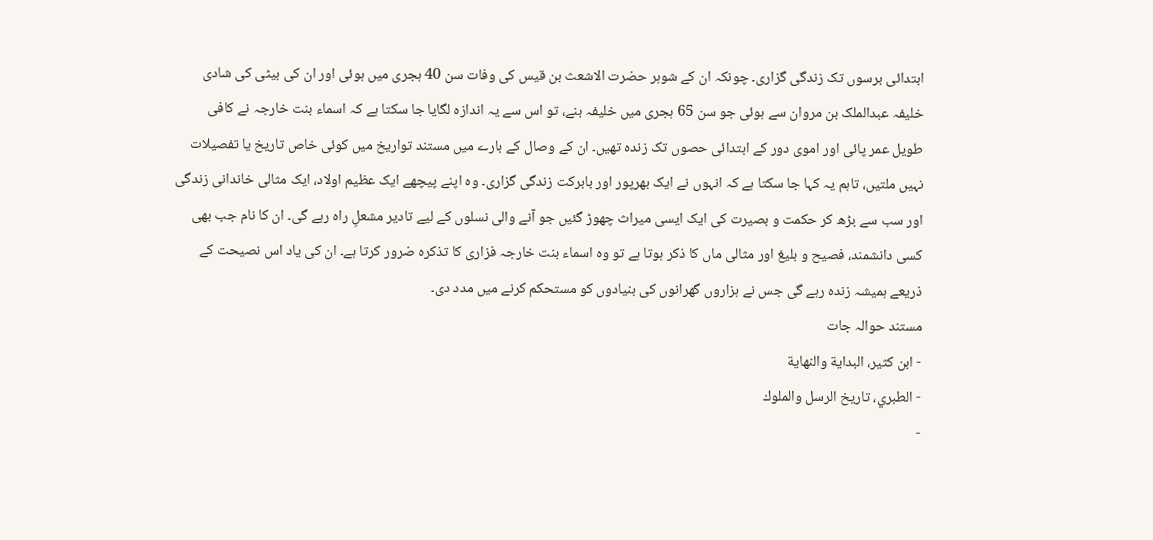ابتدائی برسوں تک زندگی گزاری۔ چونکہ ان کے شوہر حضرت الاشعث بن قیس کی وفات سن 40 ہجری میں ہوئی اور ان کی بیٹی کی شادی خلیفہ عبدالملک بن مروان سے ہوئی جو سن 65 ہجری میں خلیفہ بنے، تو اس سے یہ اندازہ لگایا جا سکتا ہے کہ اسماء بنت خارجہ نے کافی طویل عمر پائی اور اموی دور کے ابتدائی حصوں تک زندہ تھیں۔ ان کے وصال کے بارے میں مستند تواریخ میں کوئی خاص تاریخ یا تفصیلات نہیں ملتیں، تاہم یہ کہا جا سکتا ہے کہ انہوں نے ایک بھرپور اور بابرکت زندگی گزاری۔ وہ اپنے پیچھے ایک عظیم اولاد، ایک مثالی خاندانی زندگی اور سب سے بڑھ کر حکمت و بصیرت کی ایک ایسی میراث چھوڑ گئیں جو آنے والی نسلوں کے لیے تادیر مشعلِ راہ رہے گی۔ ان کا نام جب بھی کسی دانشمند، فصیح و بلیغ اور مثالی ماں کا ذکر ہوتا ہے تو وہ اسماء بنت خارجہ فزاری کا تذکرہ ضرور کرتا ہے۔ ان کی یاد اس نصیحت کے ذریعے ہمیشہ زندہ رہے گی جس نے ہزاروں گھرانوں کی بنیادوں کو مستحکم کرنے میں مدد دی۔
مستند حوالہ جات
- ابن كثير، البداية والنهاية
- الطبري، تاريخ الرسل والملوك
-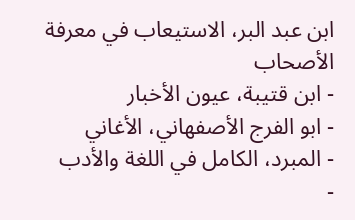ابن عبد البر، الاستيعاب في معرفة الأصحاب
- ابن قتيبة، عيون الأخبار
- ابو الفرج الأصفهاني، الأغاني
- المبرد، الكامل في اللغة والأدب
-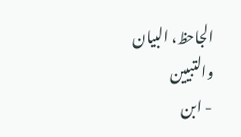الجاحظ، البيان والتبيين
- ابن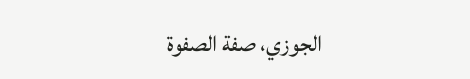الجوزي، صفة الصفوة